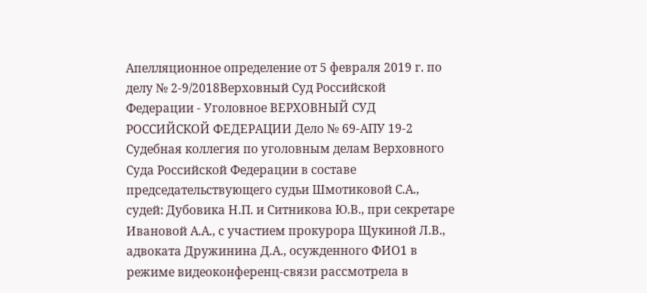Апелляционное определение от 5 февраля 2019 г. по делу № 2-9/2018Верховный Суд Российской Федерации - Уголовное ВЕРХОВНЫЙ СУД РОССИЙСКОЙ ФЕДЕРАЦИИ Дело № 69-АПУ 19-2 Судебная коллегия по уголовным делам Верховного Суда Российской Федерации в составе председательствующего судьи Шмотиковой С.А., судей: Дубовика Н.П. и Ситникова Ю.В., при секретаре Ивановой А.А., с участием прокурора Щукиной Л.В., адвоката Дружинина Д.А., осужденного ФИО1 в режиме видеоконференц-связи рассмотрела в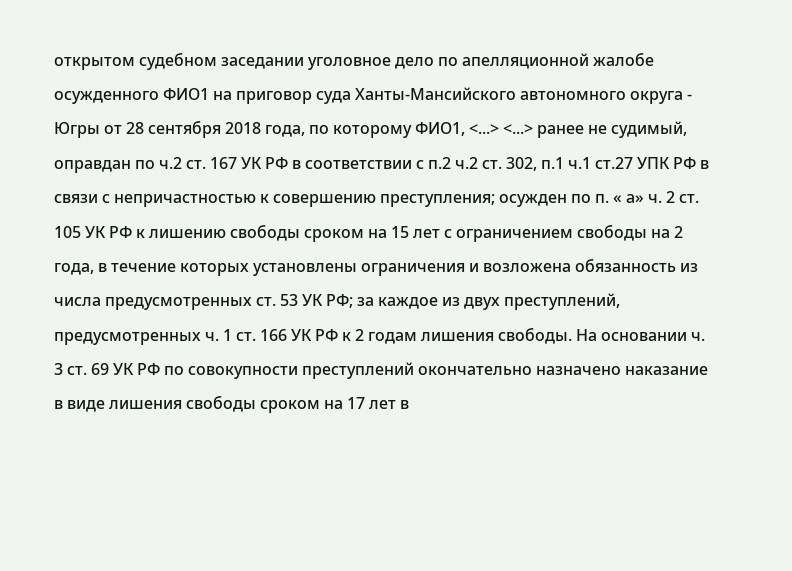открытом судебном заседании уголовное дело по апелляционной жалобе осужденного ФИО1 на приговор суда Ханты-Мансийского автономного округа - Югры от 28 сентября 2018 года, по которому ФИО1, <...> <...> ранее не судимый, оправдан по ч.2 ст. 167 УК РФ в соответствии с п.2 ч.2 ст. 302, п.1 ч.1 ст.27 УПК РФ в связи с непричастностью к совершению преступления; осужден по п. « а» ч. 2 ст. 105 УК РФ к лишению свободы сроком на 15 лет с ограничением свободы на 2 года, в течение которых установлены ограничения и возложена обязанность из числа предусмотренных ст. 53 УК РФ; за каждое из двух преступлений, предусмотренных ч. 1 ст. 166 УК РФ к 2 годам лишения свободы. На основании ч. 3 ст. 69 УК РФ по совокупности преступлений окончательно назначено наказание в виде лишения свободы сроком на 17 лет в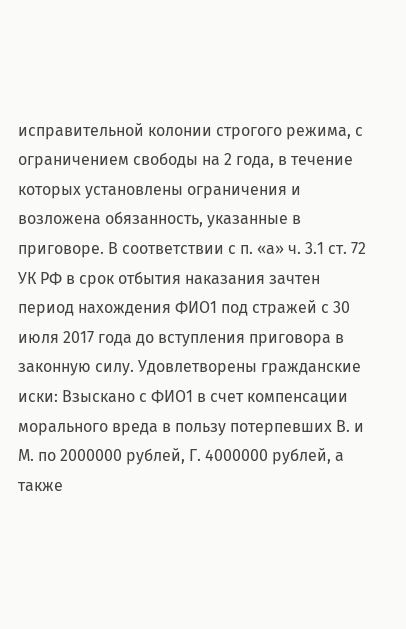исправительной колонии строгого режима, с ограничением свободы на 2 года, в течение которых установлены ограничения и возложена обязанность, указанные в приговоре. В соответствии с п. «а» ч. 3.1 ст. 72 УК РФ в срок отбытия наказания зачтен период нахождения ФИО1 под стражей с 30 июля 2017 года до вступления приговора в законную силу. Удовлетворены гражданские иски: Взыскано с ФИО1 в счет компенсации морального вреда в пользу потерпевших В. и М. по 2000000 рублей, Г. 4000000 рублей, а также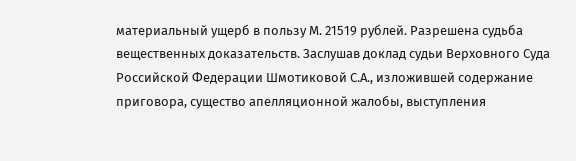материальный ущерб в пользу М. 21519 рублей. Разрешена судьба вещественных доказательств. Заслушав доклад судьи Верховного Суда Российской Федерации Шмотиковой С.А., изложившей содержание приговора, существо апелляционной жалобы, выступления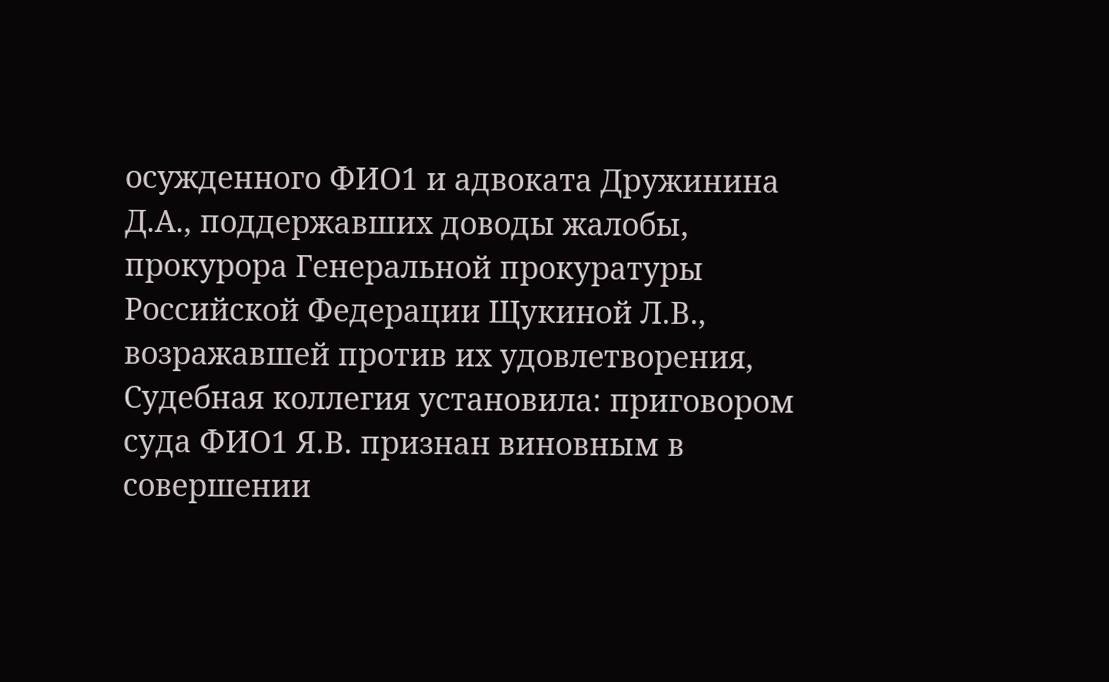осужденного ФИО1 и адвоката Дружинина Д.А., поддержавших доводы жалобы, прокурора Генеральной прокуратуры Российской Федерации Щукиной Л.В., возражавшей против их удовлетворения, Судебная коллегия установила: приговором суда ФИО1 Я.В. признан виновным в совершении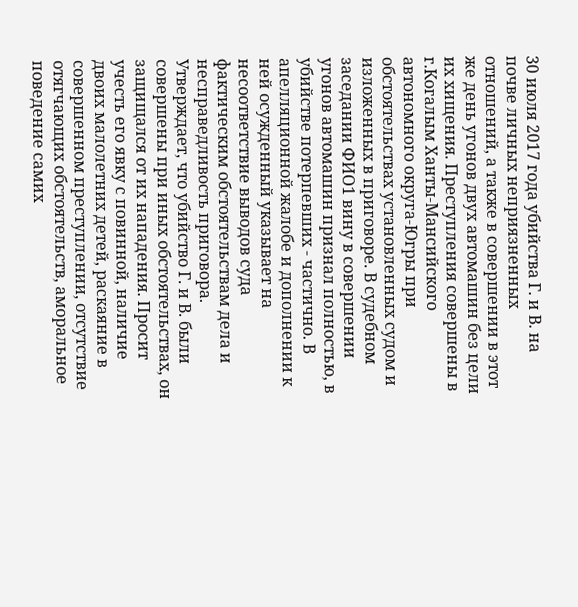30 июля 2017 года убийства Г. и В. на почве личных неприязненных отношений, а также в совершении в этот же день угонов двух автомашин без цели их хищения. Преступления совершены в г.Когалым Ханты-Мансийского автономного округа-Югры при обстоятельствах установленных судом и изложенных в приговоре. В судебном заседании ФИО1 вину в совершении угонов автомашин признал полностью, в убийстве потерпевших - частично. В апелляционной жалобе и дополнении к ней осужденный указывает на несоответствие выводов суда фактическим обстоятельствам дела и несправедливость приговора. Утверждает, что убийство Г. и В. были совершены при иных обстоятельствах, он защищался от их нападения. Просит учесть его явку с повинной, наличие двоих малолетних детей, раскаяние в совершенном преступлении, отсутствие отягчающих обстоятельств, аморальное поведение самих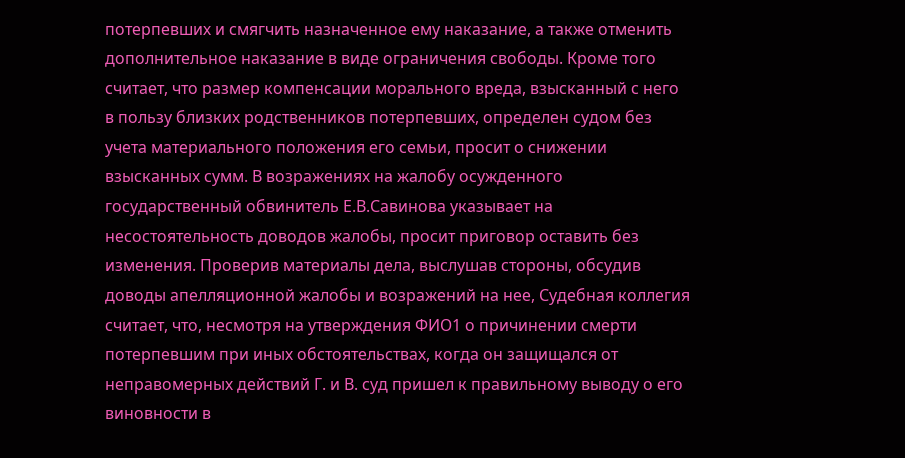потерпевших и смягчить назначенное ему наказание, а также отменить дополнительное наказание в виде ограничения свободы. Кроме того считает, что размер компенсации морального вреда, взысканный с него в пользу близких родственников потерпевших, определен судом без учета материального положения его семьи, просит о снижении взысканных сумм. В возражениях на жалобу осужденного государственный обвинитель Е.В.Савинова указывает на несостоятельность доводов жалобы, просит приговор оставить без изменения. Проверив материалы дела, выслушав стороны, обсудив доводы апелляционной жалобы и возражений на нее, Судебная коллегия считает, что, несмотря на утверждения ФИО1 о причинении смерти потерпевшим при иных обстоятельствах, когда он защищался от неправомерных действий Г. и В. суд пришел к правильному выводу о его виновности в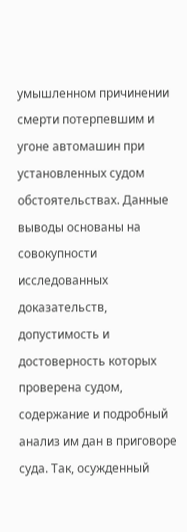умышленном причинении смерти потерпевшим и угоне автомашин при установленных судом обстоятельствах. Данные выводы основаны на совокупности исследованных доказательств, допустимость и достоверность которых проверена судом, содержание и подробный анализ им дан в приговоре суда. Так, осужденный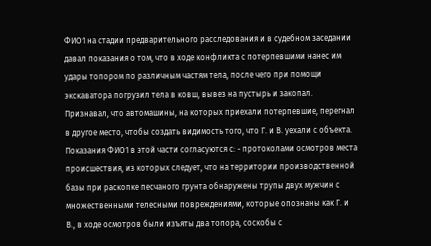ФИО1 на стадии предварительного расследования и в судебном заседании давал показания о том, что в ходе конфликта с потерпевшими нанес им удары топором по различным частям тела, после чего при помощи экскаватора погрузил тела в ковш, вывез на пустырь и закопал. Признавал, что автомашины, на которых приехали потерпевшие, перегнал в другое место, чтобы создать видимость того, что Г. и В. уехали с объекта. Показания ФИО1 в этой части согласуются с: - протоколами осмотров места происшествия, из которых следует, что на территории производственной базы при раскопке песчаного грунта обнаружены трупы двух мужчин с множественными телесными повреждениями, которые опознаны как Г. и В., в ходе осмотров были изъяты два топора, соскобы с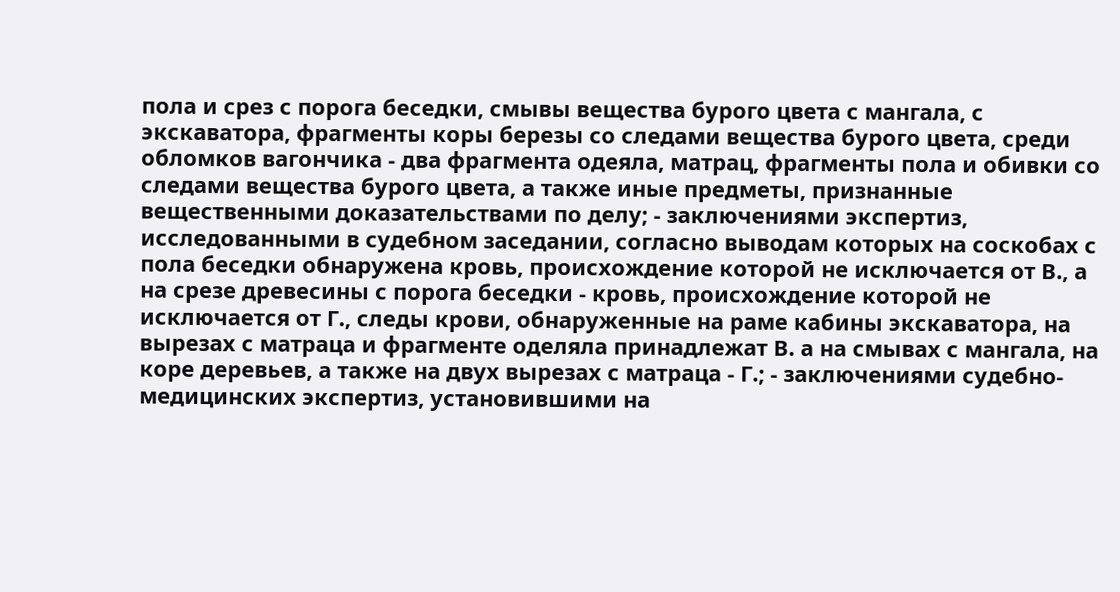пола и срез с порога беседки, смывы вещества бурого цвета с мангала, с экскаватора, фрагменты коры березы со следами вещества бурого цвета, среди обломков вагончика - два фрагмента одеяла, матрац, фрагменты пола и обивки со следами вещества бурого цвета, а также иные предметы, признанные вещественными доказательствами по делу; - заключениями экспертиз, исследованными в судебном заседании, согласно выводам которых на соскобах с пола беседки обнаружена кровь, происхождение которой не исключается от В., а на срезе древесины с порога беседки - кровь, происхождение которой не исключается от Г., следы крови, обнаруженные на раме кабины экскаватора, на вырезах с матраца и фрагменте оделяла принадлежат В. а на смывах с мангала, на коре деревьев, а также на двух вырезах с матраца - Г.; - заключениями судебно-медицинских экспертиз, установившими на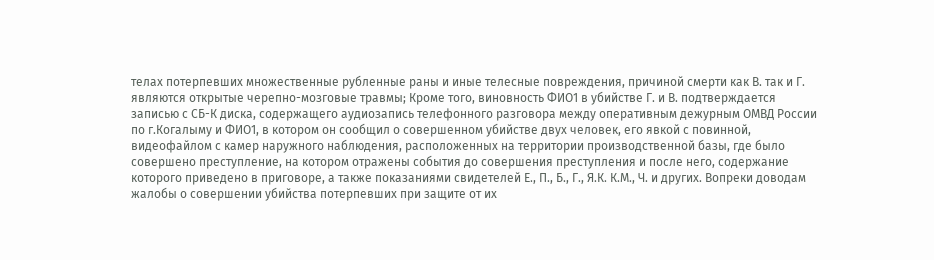телах потерпевших множественные рубленные раны и иные телесные повреждения, причиной смерти как В. так и Г. являются открытые черепно-мозговые травмы; Кроме того, виновность ФИО1 в убийстве Г. и В. подтверждается записью с СБ-К диска, содержащего аудиозапись телефонного разговора между оперативным дежурным ОМВД России по г.Когалыму и ФИО1, в котором он сообщил о совершенном убийстве двух человек, его явкой с повинной, видеофайлом с камер наружного наблюдения, расположенных на территории производственной базы, где было совершено преступление, на котором отражены события до совершения преступления и после него, содержание которого приведено в приговоре, а также показаниями свидетелей Е., П., Б., Г., Я.К. К.М., Ч. и других. Вопреки доводам жалобы о совершении убийства потерпевших при защите от их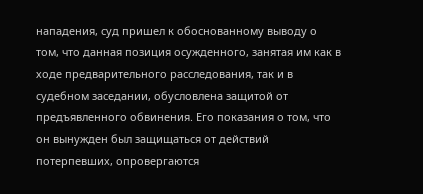нападения, суд пришел к обоснованному выводу о том, что данная позиция осужденного, занятая им как в ходе предварительного расследования, так и в судебном заседании, обусловлена защитой от предъявленного обвинения. Его показания о том, что он вынужден был защищаться от действий потерпевших, опровергаются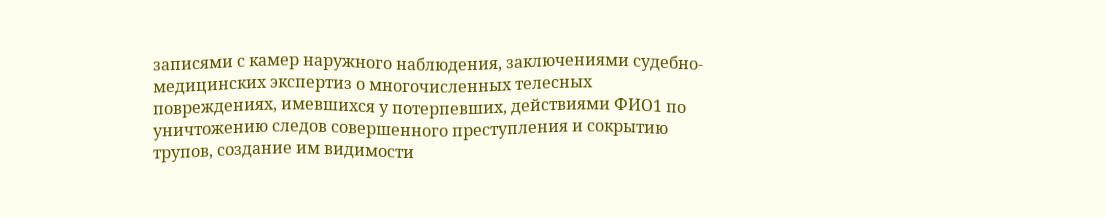записями с камер наружного наблюдения, заключениями судебно-медицинских экспертиз о многочисленных телесных повреждениях, имевшихся у потерпевших, действиями ФИО1 по уничтожению следов совершенного преступления и сокрытию трупов, создание им видимости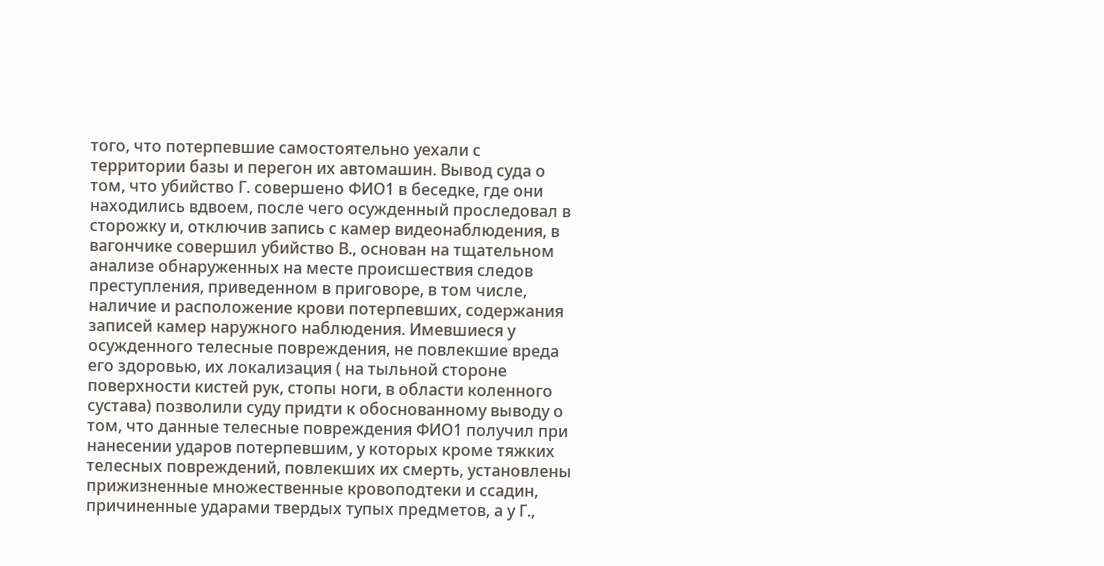того, что потерпевшие самостоятельно уехали с территории базы и перегон их автомашин. Вывод суда о том, что убийство Г. совершено ФИО1 в беседке, где они находились вдвоем, после чего осужденный проследовал в сторожку и, отключив запись с камер видеонаблюдения, в вагончике совершил убийство В., основан на тщательном анализе обнаруженных на месте происшествия следов преступления, приведенном в приговоре, в том числе, наличие и расположение крови потерпевших, содержания записей камер наружного наблюдения. Имевшиеся у осужденного телесные повреждения, не повлекшие вреда его здоровью, их локализация ( на тыльной стороне поверхности кистей рук, стопы ноги, в области коленного сустава) позволили суду придти к обоснованному выводу о том, что данные телесные повреждения ФИО1 получил при нанесении ударов потерпевшим, у которых кроме тяжких телесных повреждений, повлекших их смерть, установлены прижизненные множественные кровоподтеки и ссадин, причиненные ударами твердых тупых предметов, а у Г.,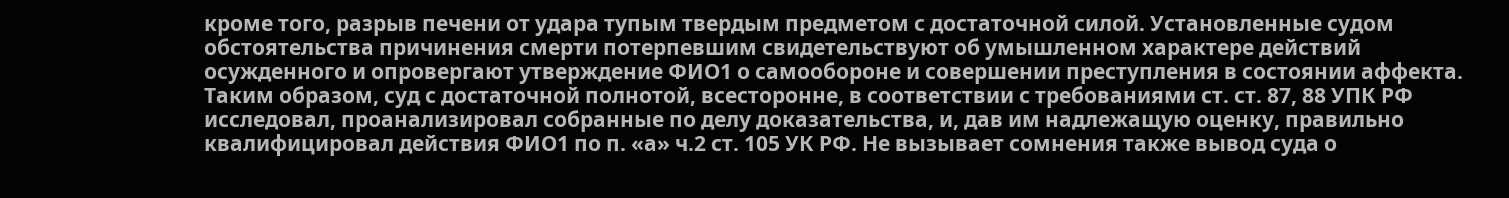кроме того, разрыв печени от удара тупым твердым предметом с достаточной силой. Установленные судом обстоятельства причинения смерти потерпевшим свидетельствуют об умышленном характере действий осужденного и опровергают утверждение ФИО1 о самообороне и совершении преступления в состоянии аффекта. Таким образом, суд с достаточной полнотой, всесторонне, в соответствии с требованиями ст. ст. 87, 88 УПК РФ исследовал, проанализировал собранные по делу доказательства, и, дав им надлежащую оценку, правильно квалифицировал действия ФИО1 по п. «а» ч.2 ст. 105 УК РФ. Не вызывает сомнения также вывод суда о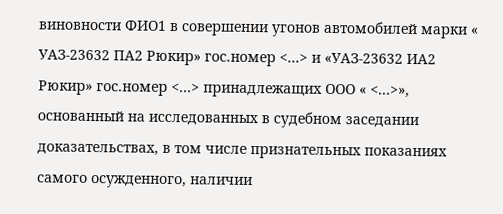виновности ФИО1 в совершении угонов автомобилей марки « УАЗ-23632 ПА2 Рюкир» гос.номер <...> и «УАЗ-23632 ИА2 Рюкир» гос.номер <...> принадлежащих ООО « <...>», основанный на исследованных в судебном заседании доказательствах, в том числе признательных показаниях самого осужденного, наличии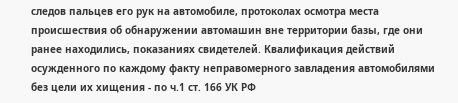следов пальцев его рук на автомобиле, протоколах осмотра места происшествия об обнаружении автомашин вне территории базы, где они ранее находились, показаниях свидетелей. Квалификация действий осужденного по каждому факту неправомерного завладения автомобилями без цели их хищения - по ч.1 ст. 166 УК РФ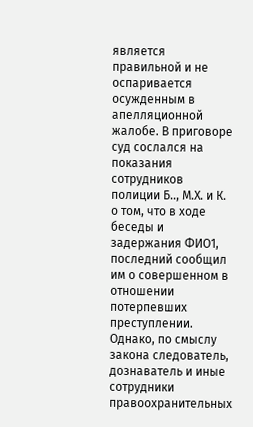является правильной и не оспаривается осужденным в апелляционной жалобе. В приговоре суд сослался на показания сотрудников полиции Б.., М.Х. и К. о том, что в ходе беседы и задержания ФИО1, последний сообщил им о совершенном в отношении потерпевших преступлении. Однако, по смыслу закона следователь, дознаватель и иные сотрудники правоохранительных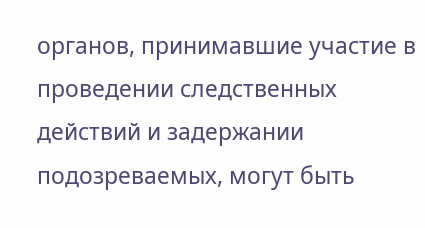органов, принимавшие участие в проведении следственных действий и задержании подозреваемых, могут быть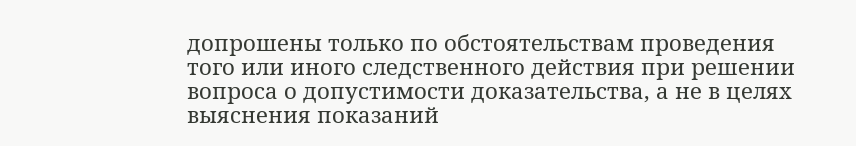допрошены только по обстоятельствам проведения того или иного следственного действия при решении вопроса о допустимости доказательства, а не в целях выяснения показаний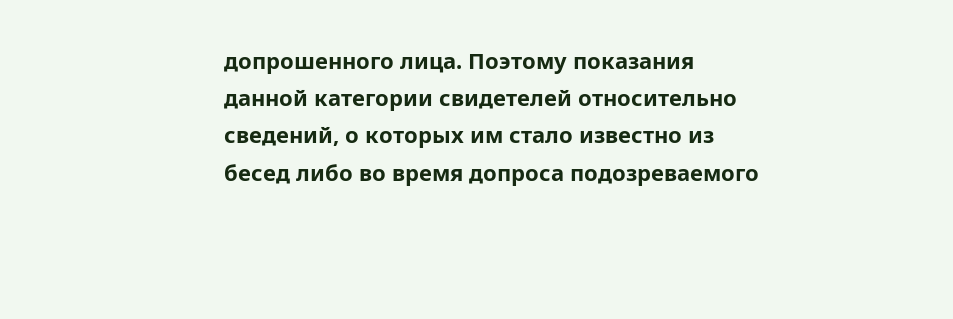допрошенного лица. Поэтому показания данной категории свидетелей относительно сведений, о которых им стало известно из бесед либо во время допроса подозреваемого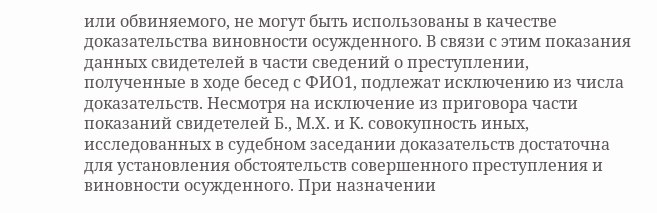или обвиняемого, не могут быть использованы в качестве доказательства виновности осужденного. В связи с этим показания данных свидетелей в части сведений о преступлении, полученные в ходе бесед с ФИО1, подлежат исключению из числа доказательств. Несмотря на исключение из приговора части показаний свидетелей Б., М.Х. и К. совокупность иных, исследованных в судебном заседании доказательств достаточна для установления обстоятельств совершенного преступления и виновности осужденного. При назначении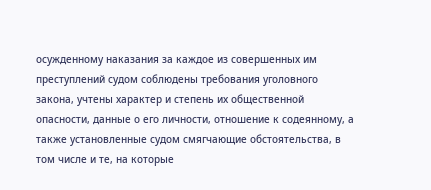осужденному наказания за каждое из совершенных им преступлений судом соблюдены требования уголовного закона, учтены характер и степень их общественной опасности, данные о его личности, отношение к содеянному, а также установленные судом смягчающие обстоятельства, в том числе и те, на которые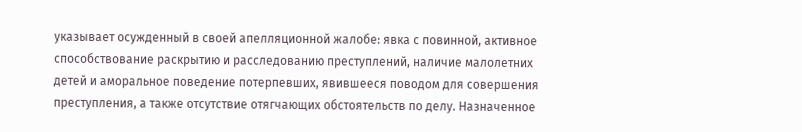указывает осужденный в своей апелляционной жалобе: явка с повинной, активное способствование раскрытию и расследованию преступлений, наличие малолетних детей и аморальное поведение потерпевших, явившееся поводом для совершения преступления, а также отсутствие отягчающих обстоятельств по делу. Назначенное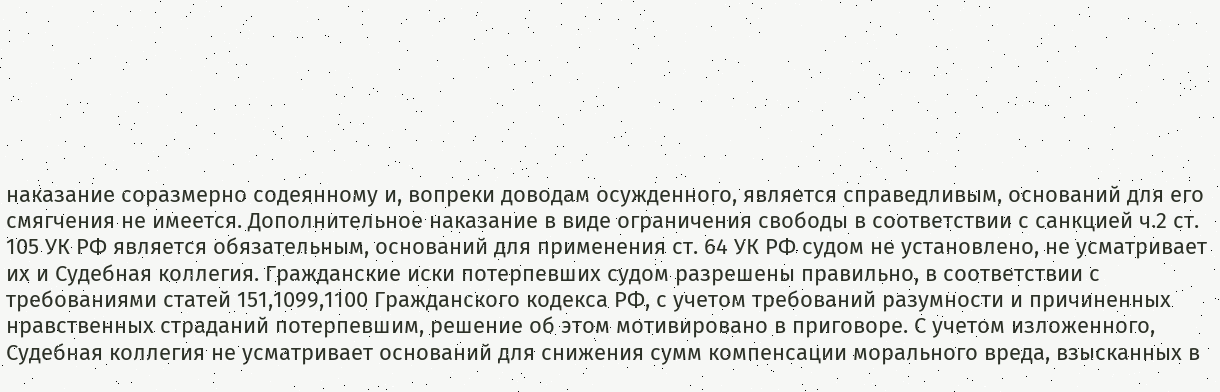наказание соразмерно содеянному и, вопреки доводам осужденного, является справедливым, оснований для его смягчения не имеется. Дополнительное наказание в виде ограничения свободы в соответствии с санкцией ч.2 ст. 105 УК РФ является обязательным, оснований для применения ст. 64 УК РФ судом не установлено, не усматривает их и Судебная коллегия. Гражданские иски потерпевших судом разрешены правильно, в соответствии с требованиями статей 151,1099,1100 Гражданского кодекса РФ, с учетом требований разумности и причиненных нравственных страданий потерпевшим, решение об этом мотивировано в приговоре. С учетом изложенного, Судебная коллегия не усматривает оснований для снижения сумм компенсации морального вреда, взысканных в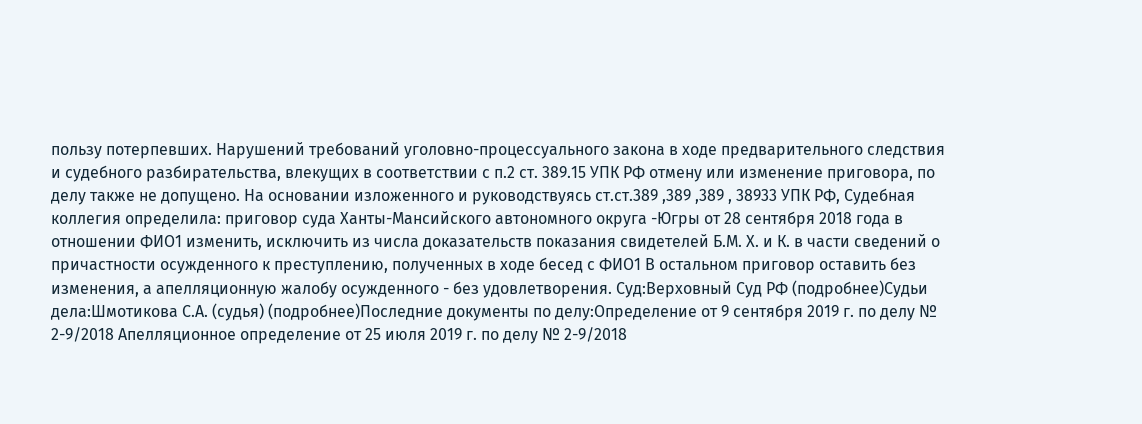пользу потерпевших. Нарушений требований уголовно-процессуального закона в ходе предварительного следствия и судебного разбирательства, влекущих в соответствии с п.2 ст. 389.15 УПК РФ отмену или изменение приговора, по делу также не допущено. На основании изложенного и руководствуясь ст.ст.389 ,389 ,389 , 38933 УПК РФ, Судебная коллегия определила: приговор суда Ханты-Мансийского автономного округа -Югры от 28 сентября 2018 года в отношении ФИО1 изменить, исключить из числа доказательств показания свидетелей Б.М. Х. и К. в части сведений о причастности осужденного к преступлению, полученных в ходе бесед с ФИО1 В остальном приговор оставить без изменения, а апелляционную жалобу осужденного - без удовлетворения. Суд:Верховный Суд РФ (подробнее)Судьи дела:Шмотикова С.А. (судья) (подробнее)Последние документы по делу:Определение от 9 сентября 2019 г. по делу № 2-9/2018 Апелляционное определение от 25 июля 2019 г. по делу № 2-9/2018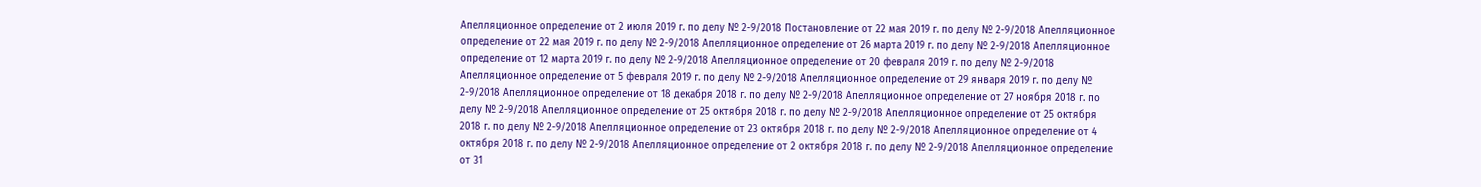Апелляционное определение от 2 июля 2019 г. по делу № 2-9/2018 Постановление от 22 мая 2019 г. по делу № 2-9/2018 Апелляционное определение от 22 мая 2019 г. по делу № 2-9/2018 Апелляционное определение от 26 марта 2019 г. по делу № 2-9/2018 Апелляционное определение от 12 марта 2019 г. по делу № 2-9/2018 Апелляционное определение от 20 февраля 2019 г. по делу № 2-9/2018 Апелляционное определение от 5 февраля 2019 г. по делу № 2-9/2018 Апелляционное определение от 29 января 2019 г. по делу № 2-9/2018 Апелляционное определение от 18 декабря 2018 г. по делу № 2-9/2018 Апелляционное определение от 27 ноября 2018 г. по делу № 2-9/2018 Апелляционное определение от 25 октября 2018 г. по делу № 2-9/2018 Апелляционное определение от 25 октября 2018 г. по делу № 2-9/2018 Апелляционное определение от 23 октября 2018 г. по делу № 2-9/2018 Апелляционное определение от 4 октября 2018 г. по делу № 2-9/2018 Апелляционное определение от 2 октября 2018 г. по делу № 2-9/2018 Апелляционное определение от 31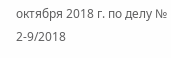октября 2018 г. по делу № 2-9/2018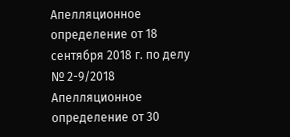Апелляционное определение от 18 сентября 2018 г. по делу № 2-9/2018 Апелляционное определение от 30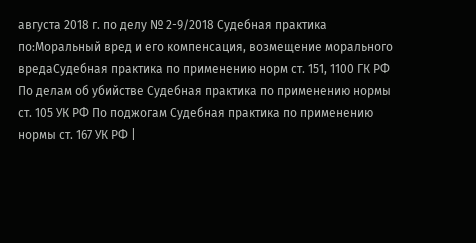августа 2018 г. по делу № 2-9/2018 Судебная практика по:Моральный вред и его компенсация, возмещение морального вредаСудебная практика по применению норм ст. 151, 1100 ГК РФ По делам об убийстве Судебная практика по применению нормы ст. 105 УК РФ По поджогам Судебная практика по применению нормы ст. 167 УК РФ |